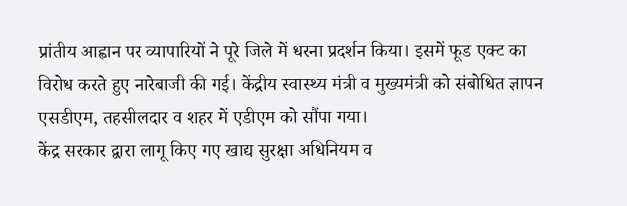प्रांतीय आह्वान पर व्यापारियों ने पूरे जिले में धरना प्रदर्शन किया। इसमें फूड एक्ट का विरोध करते हुए नारेबाजी की गई। केंद्रीय स्वास्थ्य मंत्री व मुख्यमंत्री को संबोधित ज्ञापन एसडीएम, तहसीलदार व शहर में एडीएम को सौंपा गया।
केंद्र सरकार द्वारा लागू किए गए खाद्य सुरक्षा अधिनियम व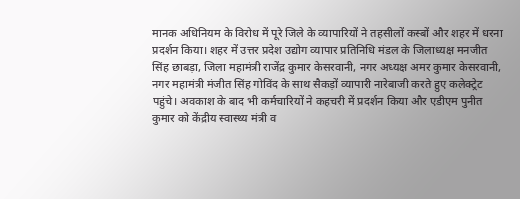मानक अधिनियम के विरोध में पूरे जिले के व्यापारियों ने तहसीलों कस्बों और शहर में धरना प्रदर्शन किया। शहर में उत्तर प्रदेश उद्योग व्यापार प्रतिनिधि मंडल के जिलाध्यक्ष मनजीत सिंह छाबड़ा, जिला महामंत्री राजेंद्र कुमार केसरवानी, नगर अध्यक्ष अमर कुमार केसरवानी, नगर महामंत्री मंजीत सिंह गोविंद के साथ सैकड़ों व्यापारी नारेबाजी करते हुए कलेक्ट्रेट पहुंचे। अवकाश के बाद भी कर्मचारियों ने कहचरी में प्रदर्शन किया और एडीएम पुनीत कुमार को केंद्रीय स्वास्थ्य मंत्री व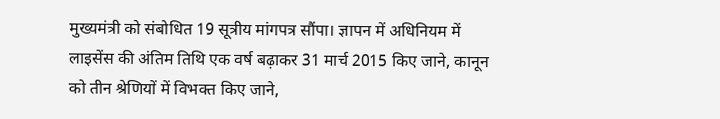मुख्यमंत्री को संबोधित 19 सूत्रीय मांगपत्र सौंपा। ज्ञापन में अधिनियम में लाइसेंस की अंतिम तिथि एक वर्ष बढ़ाकर 31 मार्च 2015 किए जाने, कानून को तीन श्रेणियों में विभक्त किए जाने,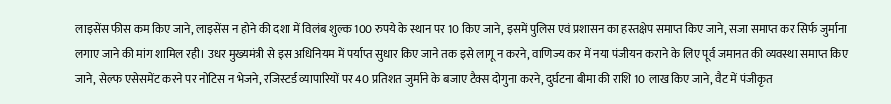लाइसेंस फीस कम किए जाने, लाइसेंस न होने की दशा में विलंब शुल्क 100 रुपये के स्थान पर 10 किए जाने, इसमें पुलिस एवं प्रशासन का हस्तक्षेप समाप्त किए जाने, सजा समाप्त कर सिर्फ जुर्माना लगाए जाने की मांग शामिल रही। उधर मुख्यमंत्री से इस अधिनियम में पर्याप्त सुधार किए जाने तक इसे लागू न करने, वाणिज्य कर में नया पंजीयन कराने के लिए पूर्व जमानत की व्यवस्था समाप्त किए जाने, सेल्फ एसेसमेंट करने पर नोटिस न भेजने, रजिस्टर्ड व्यापारियों पर 40 प्रतिशत जुर्माने के बजाए टैक्स दोगुना करने, दुर्घटना बीमा की राशि 10 लाख किए जाने, वैट में पंजीकृत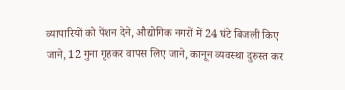व्यापारियों को पेंशन देने, औद्योगिक नगरों में 24 घंटे बिजली किए जाने, 12 गुना गृहकर वापस लिए जाने, कानून व्यवस्था दुरुस्त कर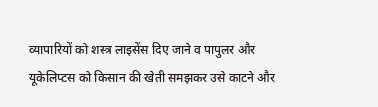व्यापारियों को शस्त्र लाइसेंस दिए जाने व पापुलर और यूकेलिप्टस को किसान की खेती समझकर उसे काटने और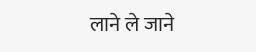लाने ले जाने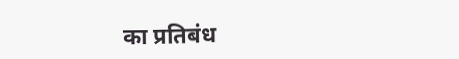का प्रतिबंध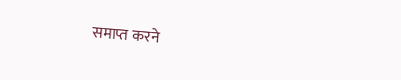समाप्त करने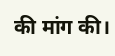की मांग की।